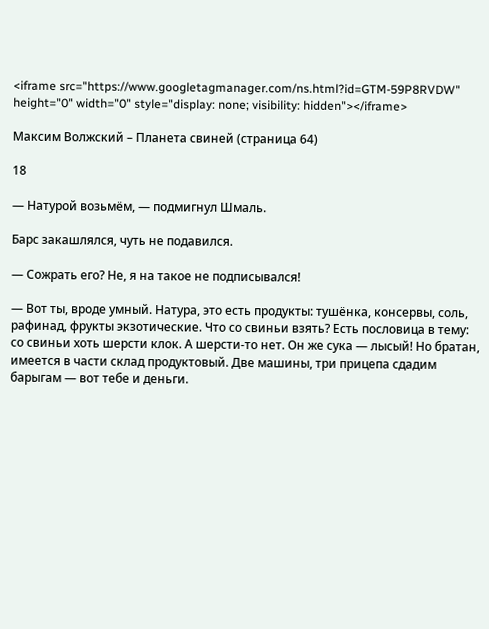<iframe src="https://www.googletagmanager.com/ns.html?id=GTM-59P8RVDW" height="0" width="0" style="display: none; visibility: hidden"></iframe>

Максим Волжский – Планета свиней (страница 64)

18

— Натурой возьмём, — подмигнул Шмаль.

Барс закашлялся, чуть не подавился.

— Сожрать его? Не, я на такое не подписывался!

— Вот ты, вроде умный. Натура, это есть продукты: тушёнка, консервы, соль, рафинад, фрукты экзотические. Что со свиньи взять? Есть пословица в тему: со свиньи хоть шерсти клок. А шерсти-то нет. Он же сука — лысый! Но братан, имеется в части склад продуктовый. Две машины, три прицепа сдадим барыгам — вот тебе и деньги.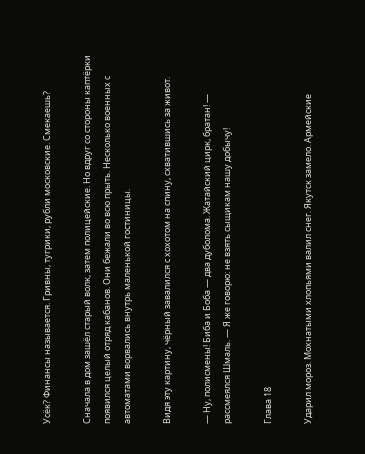Усёк? Финансы называется. Гривны, тугрики, рубли московские. Смекаешь?

Сначала в дом зашёл старый волк, затем полицейские. Но вдруг со стороны каптёрки появился целый отряд кабанов. Они бежали во всю прыть. Несколько военных с автоматами ворвались внутрь маленькой гостиницы.

Видя эту картину, чёрный завалился с хохотом на спину, схватившись за живот.

— Ну, полисмены! Биба и Боба — два дуболома. Жатайский цирк, братан! — рассмеялся Шмаль. — Я же говорю: не взять сыщикам нашу добычу!

Глава 18

Ударил мороз. Мохнатыми хлопьями валил снег. Якутск замело. Армейские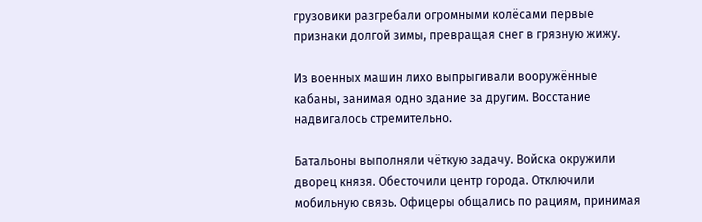грузовики разгребали огромными колёсами первые признаки долгой зимы, превращая снег в грязную жижу.

Из военных машин лихо выпрыгивали вооружённые кабаны, занимая одно здание за другим. Восстание надвигалось стремительно.

Батальоны выполняли чёткую задачу. Войска окружили дворец князя. Обесточили центр города. Отключили мобильную связь. Офицеры общались по рациям, принимая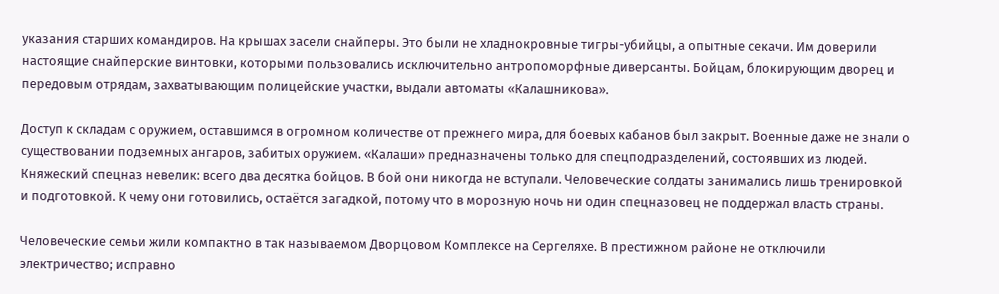указания старших командиров. На крышах засели снайперы. Это были не хладнокровные тигры-убийцы, а опытные секачи. Им доверили настоящие снайперские винтовки, которыми пользовались исключительно антропоморфные диверсанты. Бойцам, блокирующим дворец и передовым отрядам, захватывающим полицейские участки, выдали автоматы «Калашникова».

Доступ к складам с оружием, оставшимся в огромном количестве от прежнего мира, для боевых кабанов был закрыт. Военные даже не знали о существовании подземных ангаров, забитых оружием. «Калаши» предназначены только для спецподразделений, состоявших из людей. Княжеский спецназ невелик: всего два десятка бойцов. В бой они никогда не вступали. Человеческие солдаты занимались лишь тренировкой и подготовкой. К чему они готовились, остаётся загадкой, потому что в морозную ночь ни один спецназовец не поддержал власть страны.

Человеческие семьи жили компактно в так называемом Дворцовом Комплексе на Сергеляхе. В престижном районе не отключили электричество; исправно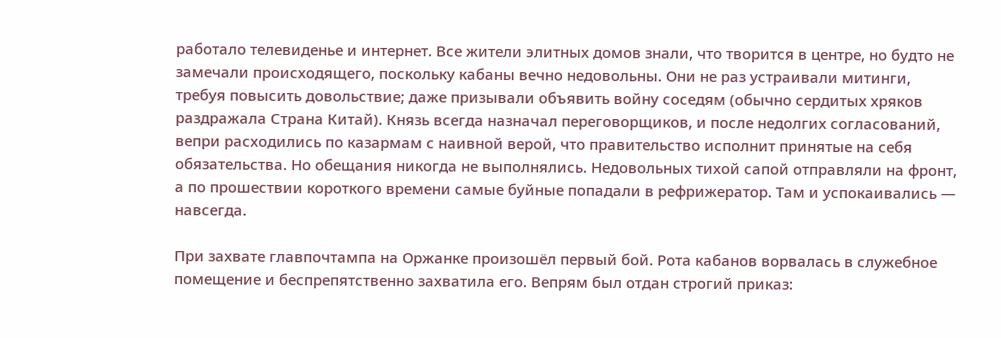работало телевиденье и интернет. Все жители элитных домов знали, что творится в центре, но будто не замечали происходящего, поскольку кабаны вечно недовольны. Они не раз устраивали митинги, требуя повысить довольствие; даже призывали объявить войну соседям (обычно сердитых хряков раздражала Страна Китай). Князь всегда назначал переговорщиков, и после недолгих согласований, вепри расходились по казармам с наивной верой, что правительство исполнит принятые на себя обязательства. Но обещания никогда не выполнялись. Недовольных тихой сапой отправляли на фронт, а по прошествии короткого времени самые буйные попадали в рефрижератор. Там и успокаивались — навсегда.

При захвате главпочтампа на Оржанке произошёл первый бой. Рота кабанов ворвалась в служебное помещение и беспрепятственно захватила его. Вепрям был отдан строгий приказ: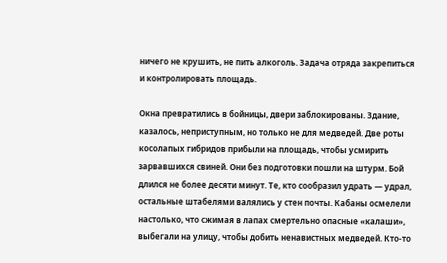ничего не крушить, не пить алкоголь. Задача отряда закрепиться и контролировать площадь.

Окна превратились в бойницы, двери заблокированы. Здание, казалось, неприступным, но только не для медведей. Две роты косолапых гибридов прибыли на площадь, чтобы усмирить зарвавшихся свиней. Они без подготовки пошли на штурм. Бой длился не более десяти минут. Те, кто сообразил удрать — удрал, остальные штабелями валялись у стен почты. Кабаны осмелели настолько, что сжимая в лапах смертельно опасные «калаши», выбегали на улицу, чтобы добить ненавистных медведей. Кто-то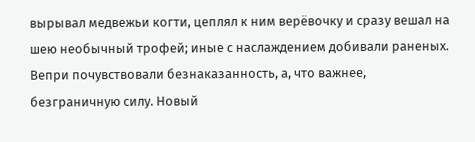вырывал медвежьи когти, цеплял к ним верёвочку и сразу вешал на шею необычный трофей; иные с наслаждением добивали раненых. Вепри почувствовали безнаказанность, а, что важнее, безграничную силу. Новый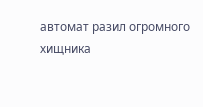автомат разил огромного хищника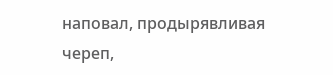наповал, продырявливая череп,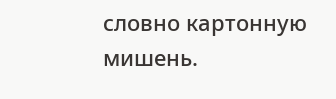словно картонную мишень.